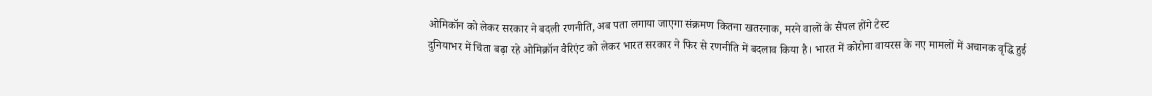ओमिकॉन को लेकर सरकार ने बदली रणनीति, अब पता लगाया जाएगा संक्रमण कितना खतरनाक, मरने वालों के सैंपल होंगे टेस्ट
दुनियाभर में चिंता बढ़ा रहे ओमिक्रॉन वैरिएंट को लेकर भारत सरकार ने फिर से रणनीति में बदलाव किया है। भारत में कोरोना वायरस के नए मामलों में अचानक वृद्धि हुई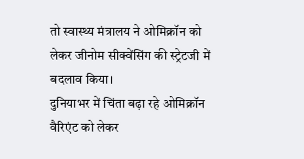तो स्वास्थ्य मंत्रालय ने ओमिक्रॉन को लेकर जीनोम सीक्वेंसिंग की स्ट्रेटजी में बदलाव किया।
दुनियाभर में चिंता बढ़ा रहे ओमिक्रॉन वैरिएंट को लेकर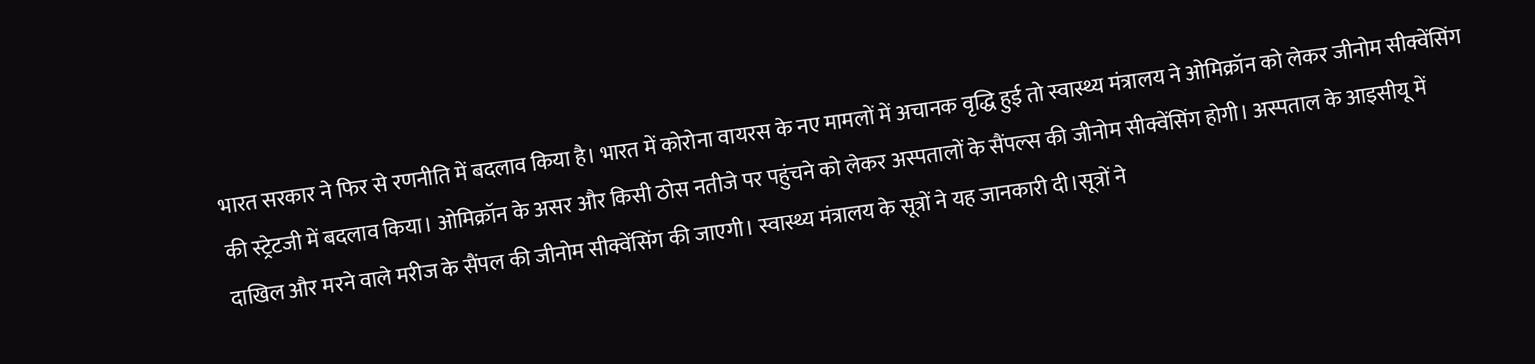भारत सरकार ने फिर से रणनीति में बदलाव किया है। भारत में कोरोना वायरस के नए मामलों में अचानक वृद्धि हुई तो स्वास्थ्य मंत्रालय ने ओमिक्रॉन को लेकर जीनोम सीक्वेंसिंग की स्ट्रेटजी में बदलाव किया। ओमिक्रॉन के असर और किसी ठोस नतीजे पर पहुंचने को लेकर अस्पतालों के सैंपल्स की जीनोम सीक्वेंसिंग होगी। अस्पताल के आइसीयू में दाखिल और मरने वाले मरीज के सैंपल की जीनोम सीक्वेंसिंग की जाएगी। स्वास्थ्य मंत्रालय के सूत्रों ने यह जानकारी दी।सूत्रों ने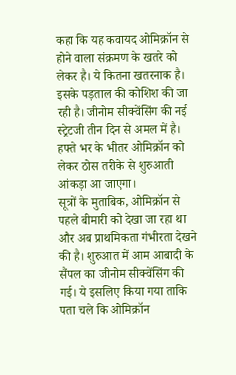कहा कि यह कवायद ओमिक्रॉन से होने वाला संक्रमण के खतरे को लेकर है। ये कितना खतरनाक है। इसके पड़ताल की कोशिश की जा रही है। जीनोम सीक्वेंसिंग की नई स्ट्रेटजी तीन दिन से अमल में है। हफ्ते भर के भीतर ओमिक्रॉन को लेकर ठोस तरीके से शुरुआती आंकड़ा आ जाएगा।
सूत्रों के मुताबिक, ओमिक्रॉन से पहले बीमारी को देखा जा रहा था और अब प्राथमिकता गंभीरता देखने की है। शुरुआत में आम आबादी के सैंपल का जीनोम सीक्वेंसिंग की गई। ये इसलिए किया गया ताकि पता चले कि ओमिक्रॉन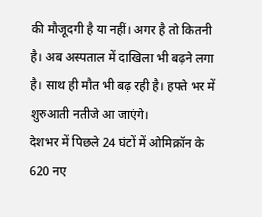की मौजूदगी है या नहीं। अगर है तो कितनी है। अब अस्पताल में दाखिला भी बढ़ने लगा है। साथ ही मौत भी बढ़ रही है। हफ्ते भर में शुरुआती नतीजे आ जाएंगे।
देशभर में पिछले 24 घंटों में ओमिक्रॉन के 620 नए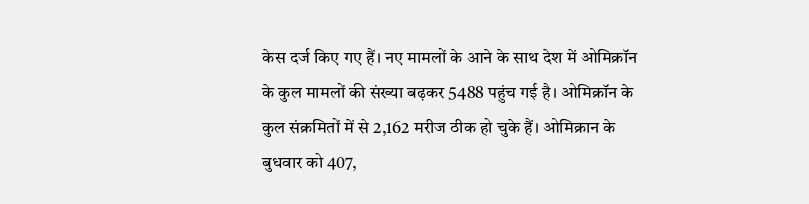केस दर्ज किए गए हैं। नए मामलों के आने के साथ देश में ओमिक्रॉन के कुल मामलों की संख्या बढ़कर 5488 पहुंच गई है। ओमिक्रॉन के कुल संक्रमितों में से 2,162 मरीज ठीक हो चुके हैं। ओमिक्रान के बुधवार को 407,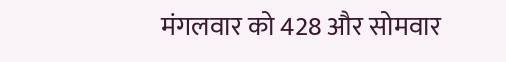मंगलवार को 428 और सोमवार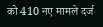को 410 नए मामले दर्ज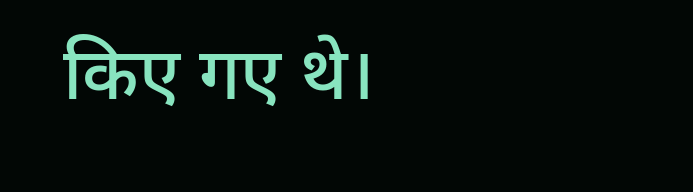किए गए थे।